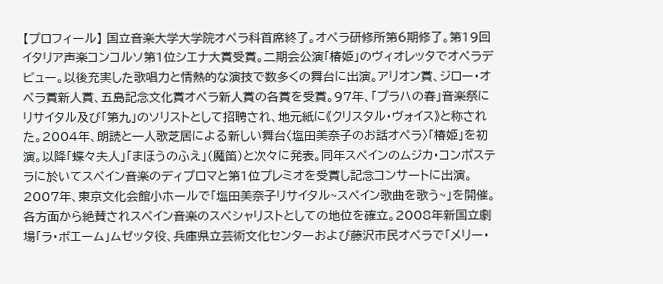【プロフィール】 国立音楽大学大学院オペラ科首席終了。オペラ研修所第6期修了。第19回イタリア声楽コンコルソ第1位シエナ大賞受賞。二期会公演「椿姫」のヴィオレッタでオペラデビュー。以後充実した歌唱力と情熱的な演技で数多くの舞台に出演。アリオン賞、ジロー・オペラ賞新人賞、五島記念文化賞オペラ新人賞の各賞を受賞。97年、「プラハの春」音楽祭にリサイタル及び「第九」のソリストとして招聘され、地元紙に《クリスタル・ヴォイス》と称された。2004年、朗読と一人歌芝居による新しい舞台〈塩田美奈子のお話オペラ〉「椿姫」を初演。以降「蝶々夫人」「まほうのふえ」(魔笛)と次々に発表。同年スペインのムジカ・コンポステラに於いてスペイン音楽のディプロマと第1位プレミオを受賞し記念コンサートに出演。2007年、東京文化会館小ホールで「塩田美奈子リサイタル~スペイン歌曲を歌う~」を開催。各方面から絶賛されスペイン音楽のスペシャリストとしての地位を確立。2008年新国立劇場「ラ・ボエーム」ムゼッタ役、兵庫県立芸術文化センターおよび藤沢市民オペラで「メリー・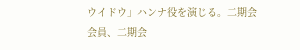ウイドウ」ハンナ役を演じる。二期会会員、二期会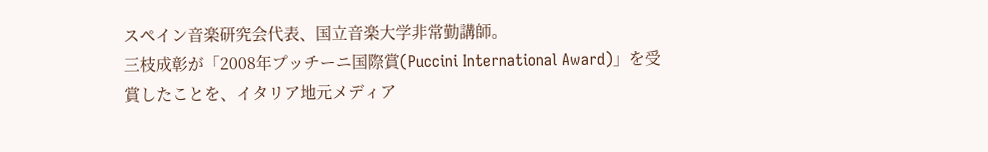スペイン音楽研究会代表、国立音楽大学非常勤講師。
三枝成彰が「2008年プッチーニ国際賞(Puccini International Award)」を受賞したことを、イタリア地元メディア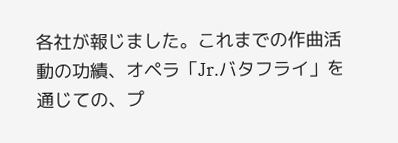各社が報じました。これまでの作曲活動の功績、オペラ「Jr.バタフライ」を通じての、プ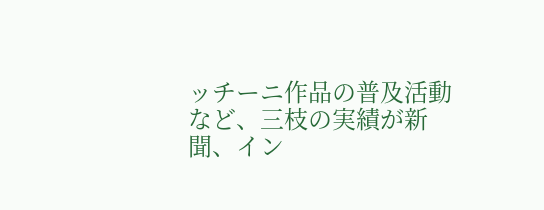ッチーニ作品の普及活動など、三枝の実績が新聞、イン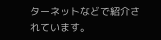ターネットなどで紹介されています。